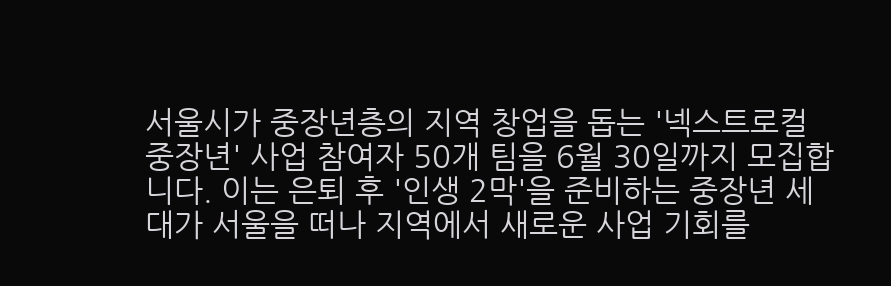서울시가 중장년층의 지역 창업을 돕는 '넥스트로컬 중장년' 사업 참여자 50개 팀을 6월 30일까지 모집합니다. 이는 은퇴 후 '인생 2막'을 준비하는 중장년 세대가 서울을 떠나 지역에서 새로운 사업 기회를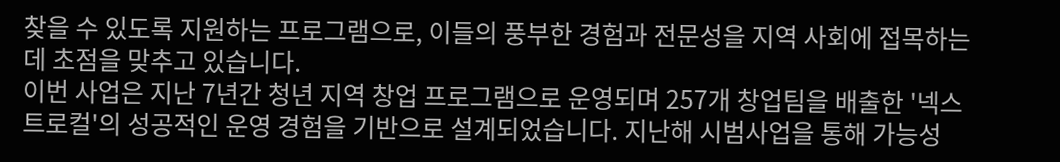찾을 수 있도록 지원하는 프로그램으로, 이들의 풍부한 경험과 전문성을 지역 사회에 접목하는 데 초점을 맞추고 있습니다.
이번 사업은 지난 7년간 청년 지역 창업 프로그램으로 운영되며 257개 창업팀을 배출한 '넥스트로컬'의 성공적인 운영 경험을 기반으로 설계되었습니다. 지난해 시범사업을 통해 가능성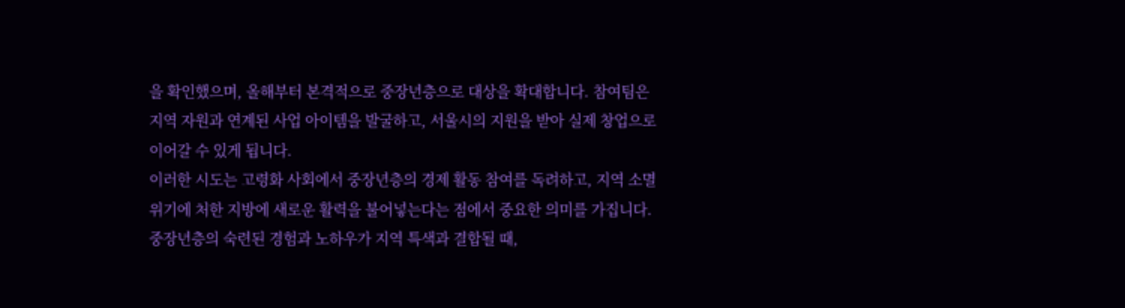을 확인했으며, 올해부터 본격적으로 중장년층으로 대상을 확대합니다. 참여팀은 지역 자원과 연계된 사업 아이템을 발굴하고, 서울시의 지원을 받아 실제 창업으로 이어갈 수 있게 됩니다.
이러한 시도는 고령화 사회에서 중장년층의 경제 활동 참여를 독려하고, 지역 소멸 위기에 처한 지방에 새로운 활력을 불어넣는다는 점에서 중요한 의미를 가집니다. 중장년층의 숙련된 경험과 노하우가 지역 특색과 결합될 때,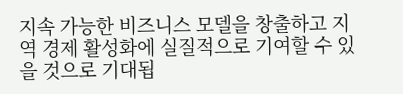지속 가능한 비즈니스 모델을 창출하고 지역 경제 활성화에 실질적으로 기여할 수 있을 것으로 기대됩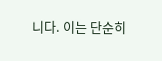니다. 이는 단순히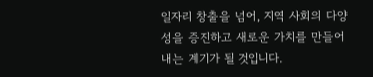일자리 창출을 넘어, 지역 사회의 다양성을 증진하고 새로운 가치를 만들어내는 계기가 될 것입니다.